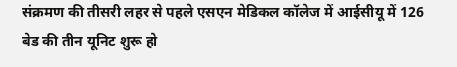संक्रमण की तीसरी लहर से पहले एसएन मेडिकल कॉलेज में आईसीयू में 126 बेड की तीन यूनिट शुरू हो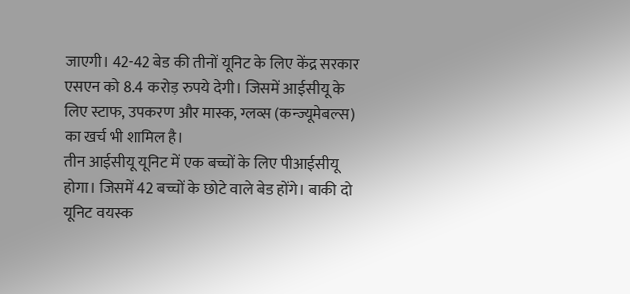जाएगी। 42-42 बेड की तीनों यूनिट के लिए केंद्र सरकार एसएन को 8.4 करोड़ रुपये देगी। जिसमें आईसीयू के लिए स्टाफ, उपकरण और मास्क, ग्लव्स (कन्ज्यूमेबल्स) का खर्च भी शामिल है।
तीन आईसीयू यूनिट में एक बच्चों के लिए पीआईसीयू होगा। जिसमें 42 बच्चों के छोटे वाले बेड होंगे। बाकी दो यूनिट वयस्क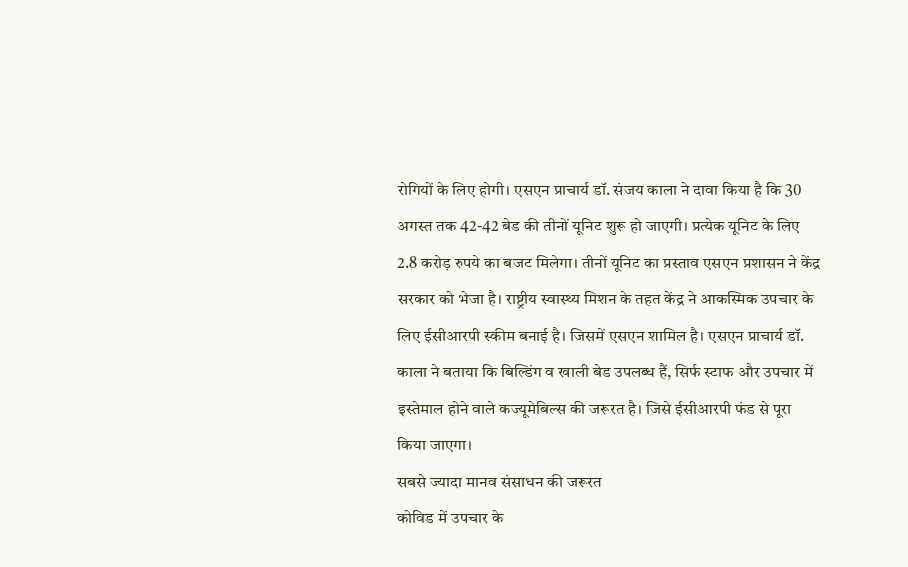रोगियों के लिए होगी। एसएन प्राचार्य डॉ. संजय काला ने दावा किया है कि 30 अगस्त तक 42-42 बेड की तीनों यूनिट शुरू हो जाएगी। प्रत्येक यूनिट के लिए 2.8 करोड़ रुपये का बजट मिलेगा। तीनों यूनिट का प्रस्ताव एसएन प्रशासन ने केंद्र सरकार को भेजा है। राष्ट्रीय स्वास्थ्य मिशन के तहत केंद्र ने आकस्मिक उपचार के लिए ईसीआरपी स्कीम बनाई है। जिसमें एसएन शामिल है। एसएन प्राचार्य डॉ. काला ने बताया कि बिल्डिंग व खाली बेड उपलब्ध हैं, सिर्फ स्टाफ और उपचार में इस्तेमाल होने वाले कज्यूमेबिल्स की जरूरत है। जिसे ईसीआरपी फंड से पूरा किया जाएगा।
सबसे ज्यादा मानव संसाधन की जरूरत
कोविड में उपचार के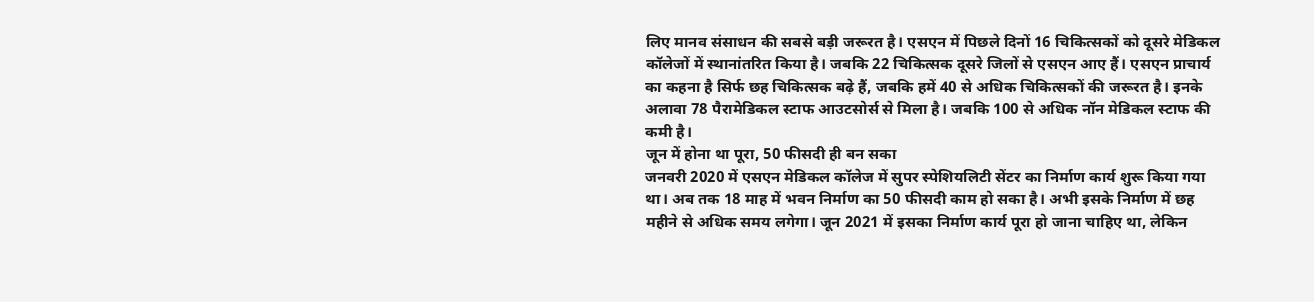लिए मानव संसाधन की सबसे बड़ी जरूरत है। एसएन में पिछले दिनों 16 चिकित्सकों को दूसरे मेडिकल कॉलेजों में स्थानांतरित किया है। जबकि 22 चिकित्सक दूसरे जिलों से एसएन आए हैं। एसएन प्राचार्य का कहना है सिर्फ छह चिकित्सक बढ़े हैं, जबकि हमें 40 से अधिक चिकित्सकों की जरूरत है। इनके अलावा 78 पैरामेडिकल स्टाफ आउटसोर्स से मिला है। जबकि 100 से अधिक नॉन मेडिकल स्टाफ की कमी है।
जून में होना था पूरा, 50 फीसदी ही बन सका
जनवरी 2020 में एसएन मेडिकल कॉलेज में सुपर स्पेशियलिटी सेंटर का निर्माण कार्य शुरू किया गया था। अब तक 18 माह में भवन निर्माण का 50 फीसदी काम हो सका है। अभी इसके निर्माण में छह महीने से अधिक समय लगेगा। जून 2021 में इसका निर्माण कार्य पूरा हो जाना चाहिए था, लेकिन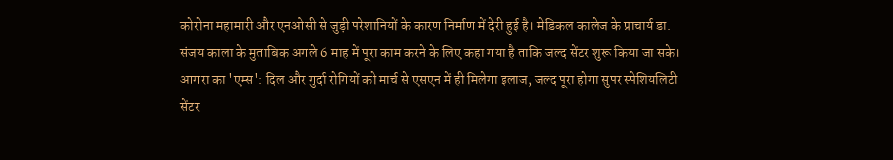कोरोना महामारी और एनओसी से जुड़ी परेशानियों के कारण निर्माण में देरी हुई है। मेडिकल कालेज के प्राचार्य डा. संजय काला के मुताबिक अगले 6 माह में पूरा काम करने के लिए कहा गया है ताकि जल्द सेंटर शुरू किया जा सके।
आगरा का 'एम्स': दिल और गुर्दा रोगियों को मार्च से एसएन में ही मिलेगा इलाज, जल्द पूरा होगा सुपर स्पेशियलिटी सेंटर